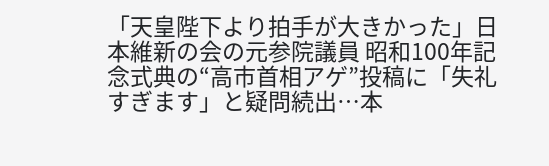「天皇陛下より拍手が大きかった」日本維新の会の元参院議員 昭和100年記念式典の“高市首相アゲ”投稿に「失礼すぎます」と疑問続出…本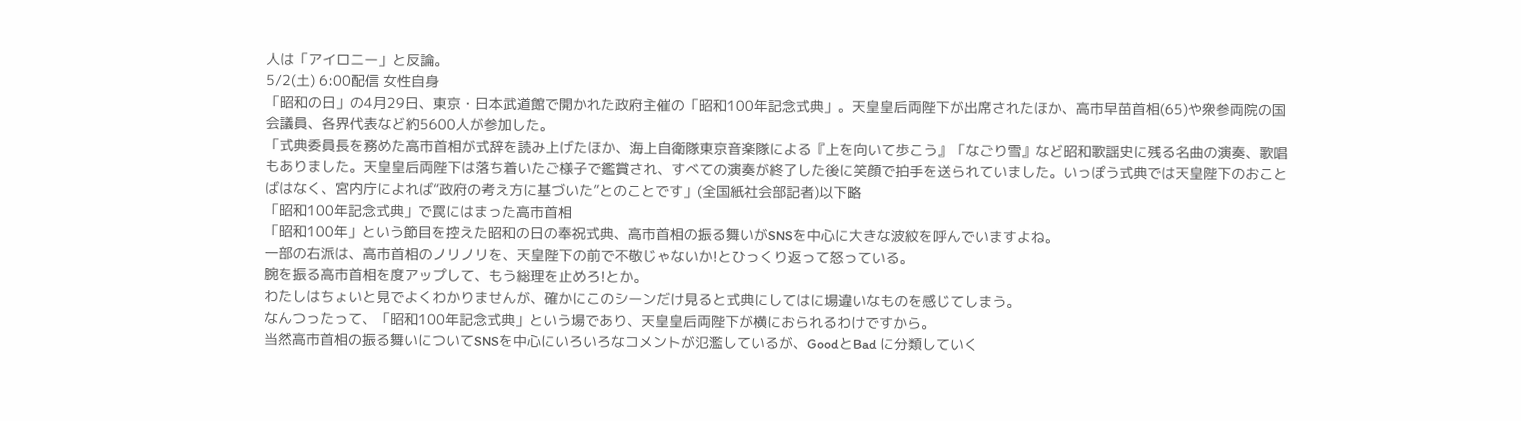人は「アイロニー」と反論。
5/2(土) 6:00配信 女性自身
「昭和の日」の4月29日、東京・日本武道館で開かれた政府主催の「昭和100年記念式典」。天皇皇后両陛下が出席されたほか、高市早苗首相(65)や衆参両院の国会議員、各界代表など約5600人が参加した。
「式典委員長を務めた高市首相が式辞を読み上げたほか、海上自衛隊東京音楽隊による『上を向いて歩こう』「なごり雪』など昭和歌謡史に残る名曲の演奏、歌唱もありました。天皇皇后両陛下は落ち着いたご様子で鑑賞され、すべての演奏が終了した後に笑顔で拍手を送られていました。いっぽう式典では天皇陛下のおことばはなく、宮内庁によれば“政府の考え方に基づいた”とのことです」(全国紙社会部記者)以下略
「昭和100年記念式典」で罠にはまった高市首相
「昭和100年」という節目を控えた昭和の日の奉祝式典、高市首相の振る舞いがSNSを中心に大きな波紋を呼んでいますよね。
一部の右派は、高市首相のノリノリを、天皇陛下の前で不敬じゃないか!とひっくり返って怒っている。
腕を振る高市首相を度アップして、もう総理を止めろ!とか。
わたしはちょいと見でよくわかりませんが、確かにこのシーンだけ見ると式典にしてはに場違いなものを感じてしまう。
なんつったって、「昭和100年記念式典」という場であり、天皇皇后両陛下が横におられるわけですから。
当然高市首相の振る舞いについてSNSを中心にいろいろなコメントが氾濫しているが、GoodとBad に分類していく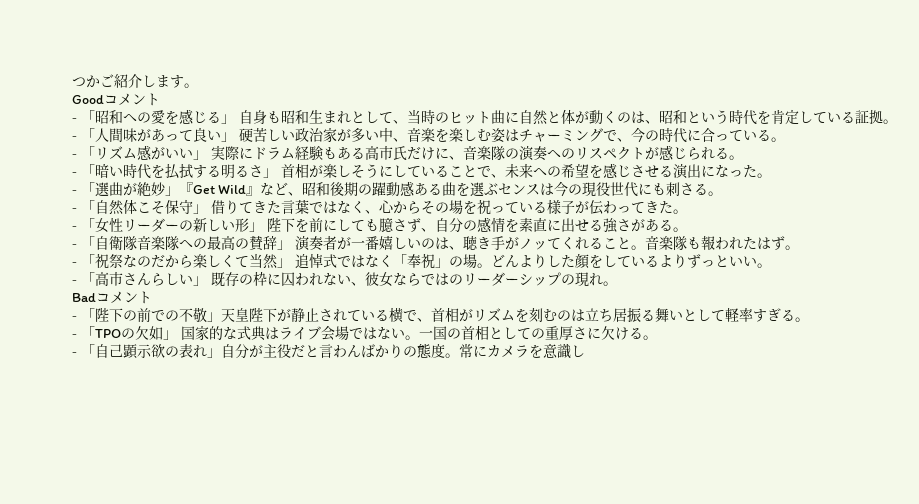つかご紹介します。
Goodコメント
- 「昭和への愛を感じる」 自身も昭和生まれとして、当時のヒット曲に自然と体が動くのは、昭和という時代を肯定している証拠。
- 「人間味があって良い」 硬苦しい政治家が多い中、音楽を楽しむ姿はチャーミングで、今の時代に合っている。
- 「リズム感がいい」 実際にドラム経験もある高市氏だけに、音楽隊の演奏へのリスペクトが感じられる。
- 「暗い時代を払拭する明るさ」 首相が楽しそうにしていることで、未来への希望を感じさせる演出になった。
- 「選曲が絶妙」『Get Wild』など、昭和後期の躍動感ある曲を選ぶセンスは今の現役世代にも刺さる。
- 「自然体こそ保守」 借りてきた言葉ではなく、心からその場を祝っている様子が伝わってきた。
- 「女性リーダーの新しい形」 陛下を前にしても臆さず、自分の感情を素直に出せる強さがある。
- 「自衛隊音楽隊への最高の賛辞」 演奏者が一番嬉しいのは、聴き手がノッてくれること。音楽隊も報われたはず。
- 「祝祭なのだから楽しくて当然」 追悼式ではなく「奉祝」の場。どんよりした顔をしているよりずっといい。
- 「高市さんらしい」 既存の枠に囚われない、彼女ならではのリーダーシップの現れ。
Badコメント
- 「陛下の前での不敬」天皇陛下が静止されている横で、首相がリズムを刻むのは立ち居振る舞いとして軽率すぎる。
- 「TPOの欠如」 国家的な式典はライブ会場ではない。一国の首相としての重厚さに欠ける。
- 「自己顕示欲の表れ」自分が主役だと言わんばかりの態度。常にカメラを意識し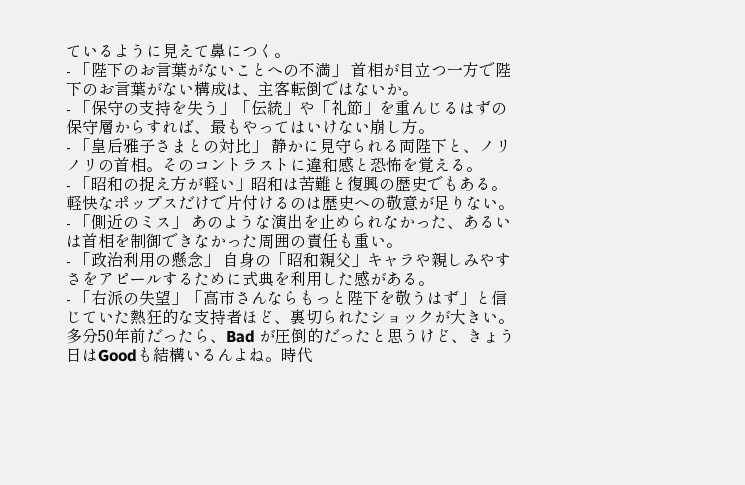ているように見えて鼻につく。
- 「陛下のお言葉がないことへの不満」 首相が目立つ一方で陛下のお言葉がない構成は、主客転倒ではないか。
- 「保守の支持を失う」「伝統」や「礼節」を重んじるはずの保守層からすれば、最もやってはいけない崩し方。
- 「皇后雅子さまとの対比」 静かに見守られる両陛下と、ノリノリの首相。そのコントラストに違和感と恐怖を覚える。
- 「昭和の捉え方が軽い」昭和は苦難と復興の歴史でもある。軽快なポップスだけで片付けるのは歴史への敬意が足りない。
- 「側近のミス」 あのような演出を止められなかった、あるいは首相を制御できなかった周囲の責任も重い。
- 「政治利用の懸念」 自身の「昭和親父」キャラや親しみやすさをアピールするために式典を利用した感がある。
- 「右派の失望」「高市さんならもっと陛下を敬うはず」と信じていた熱狂的な支持者ほど、裏切られたショックが大きい。
多分50年前だったら、Bad が圧倒的だったと思うけど、きょう日はGoodも結構いるんよね。時代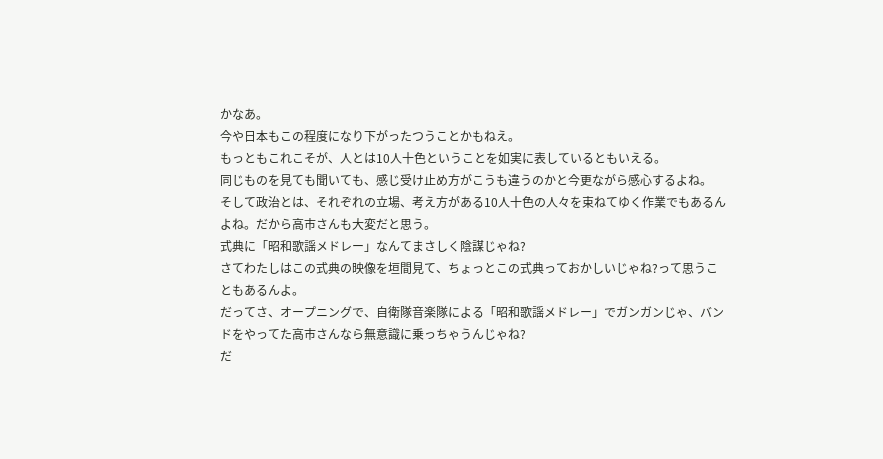かなあ。
今や日本もこの程度になり下がったつうことかもねえ。
もっともこれこそが、人とは10人十色ということを如実に表しているともいえる。
同じものを見ても聞いても、感じ受け止め方がこうも違うのかと今更ながら感心するよね。
そして政治とは、それぞれの立場、考え方がある10人十色の人々を束ねてゆく作業でもあるんよね。だから高市さんも大変だと思う。
式典に「昭和歌謡メドレー」なんてまさしく陰謀じゃね?
さてわたしはこの式典の映像を垣間見て、ちょっとこの式典っておかしいじゃね?って思うこともあるんよ。
だってさ、オープニングで、自衛隊音楽隊による「昭和歌謡メドレー」でガンガンじゃ、バンドをやってた高市さんなら無意識に乗っちゃうんじゃね?
だ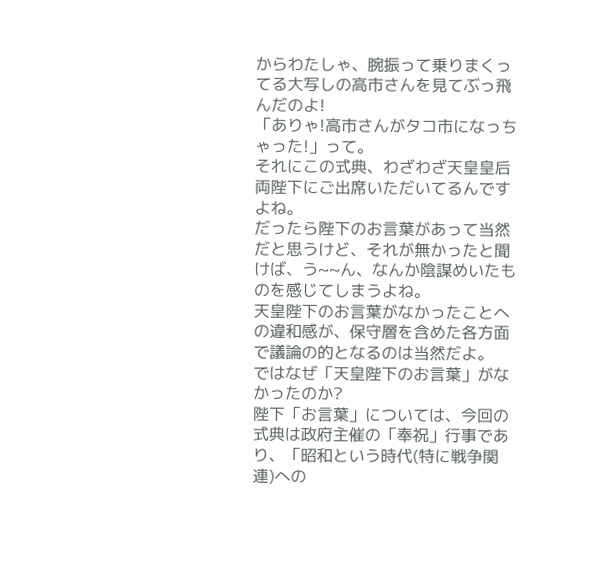からわたしゃ、腕振って乗りまくってる大写しの高市さんを見てぶっ飛んだのよ!
「ありゃ!高市さんがタコ市になっちゃった!」って。
それにこの式典、わざわざ天皇皇后両陛下にご出席いただいてるんですよね。
だったら陛下のお言葉があって当然だと思うけど、それが無かったと聞けば、う~~ん、なんか陰謀めいたものを感じてしまうよね。
天皇陛下のお言葉がなかったことへの違和感が、保守層を含めた各方面で議論の的となるのは当然だよ。
ではなぜ「天皇陛下のお言葉」がなかったのか?
陛下「お言葉」については、今回の式典は政府主催の「奉祝」行事であり、「昭和という時代(特に戦争関連)への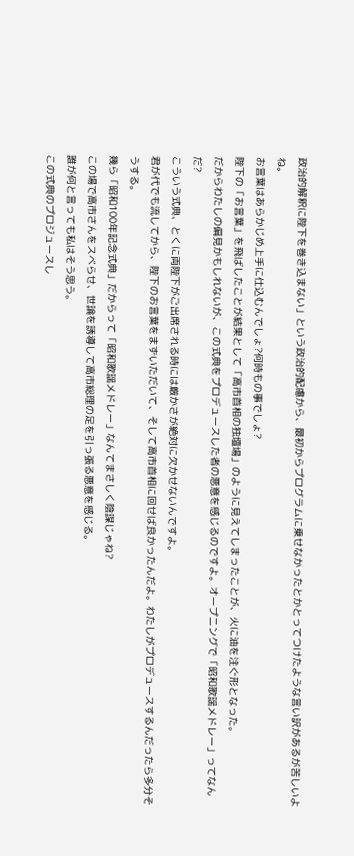政治的解釈に陛下を巻き込まない」という政治的配慮から、最初からプログラムに乗せなかったとかとってつけたような言い訳があるが苦しいよね。
お言葉はあらかじめ上手に仕込むんでしょ?何時もの事でしょ?
陛下の「お言葉」を飛ばしたことが結果として「高市首相の独壇場」のように見えてしまったことが、火に油を注ぐ形となった。
だからわたしの偏見かもしれないが、この式典をプロデュースした者の悪意を感じるのですよ。オープニングで「昭和歌謡メドレー」ってなんだ?
こういう式典、とくに両陛下がご出席される時には厳かさが絶対に欠かせないんですよ。
君が代でも流してから、陛下のお言葉をまずいただいて、そして高市首相に回せば良かったんだよ。わたしがプロデュースするんだったら多分そうする。
幾ら「昭和100年記念式典」だからって「昭和歌謡メドレー」なんてまさしく陰謀じゃね?
この場で高市さんをスベらせ、世論を誘導して高市総理の足を引っ張る悪意を感じる。
誰が何と言っても私はそう思う。
この式典のプロジュースし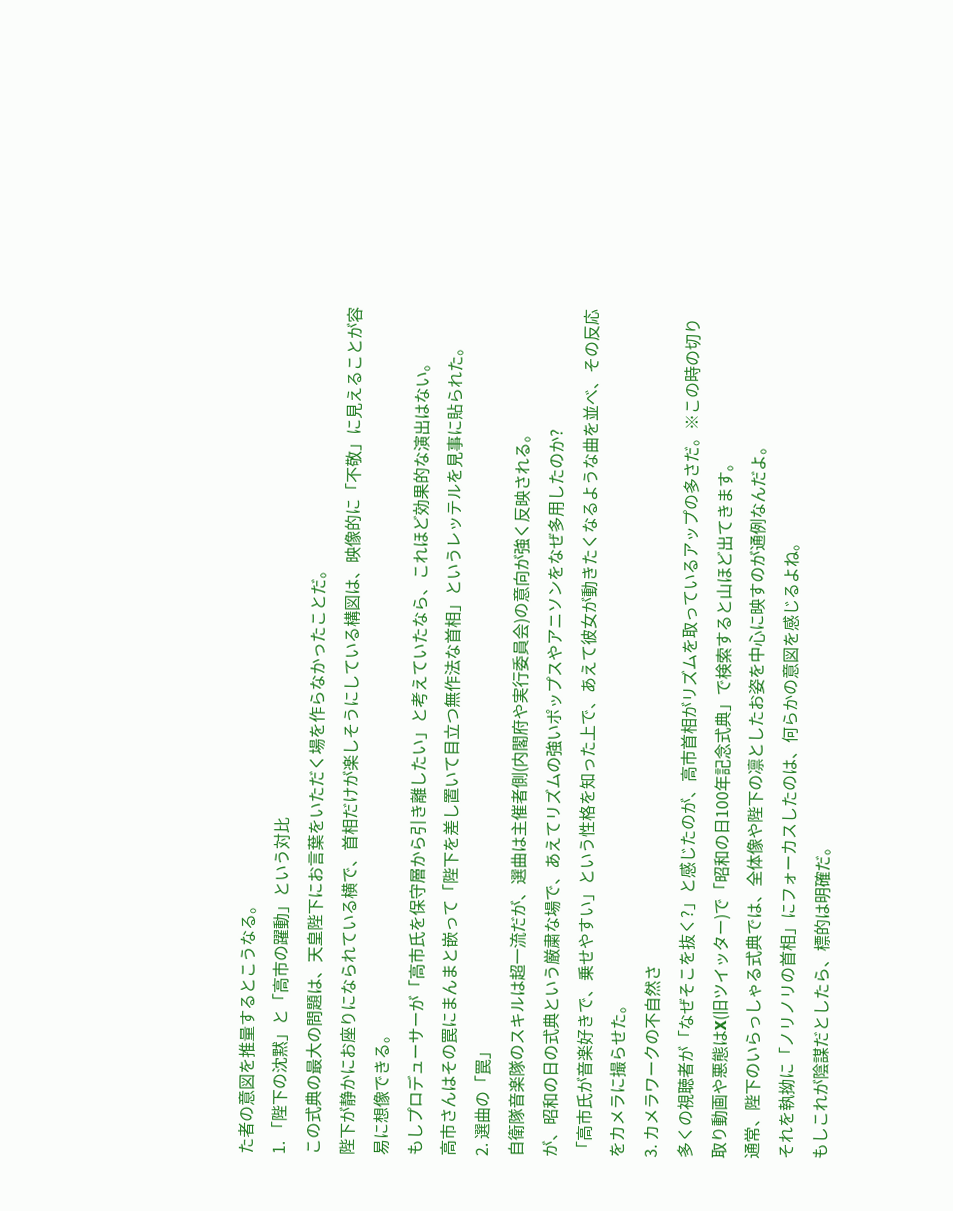た者の意図を推量するとこうなる。
1. 「陛下の沈黙」と「高市の躍動」という対比
この式典の最大の問題は、天皇陛下にお言葉をいただく場を作らなかったことだ。
陛下が静かにお座りになられている横で、首相だけが楽しそうにしている構図は、映像的に「不敬」に見えることが容易に想像できる。
もしプロデューサーが「高市氏を保守層から引き離したい」と考えていたなら、これほど効果的な演出はない。
高市さんはその罠にまんまと嵌って「陛下を差し置いて目立つ無作法な首相」というレッテルを見事に貼られた。
2. 選曲の「罠」
自衛隊音楽隊のスキルは超一流だが、選曲は主催者側(内閣府や実行委員会)の意向が強く反映される。
が、昭和の日の式典という厳粛な場で、あえてリズムの強いポップスやアニソンをなぜ多用したのか?
「高市氏が音楽好きで、乗せやすい」という性格を知った上で、あえて彼女が動きたくなるような曲を並べ、その反応をカメラに撮らせた。
3. カメラワークの不自然さ
多くの視聴者が「なぜそこを抜く?」と感じたのが、高市首相がリズムを取っているアップの多さだ。※この時の切り取り動画や悪態はX(旧ツイッター)で「昭和の日100年記念式典」で検索すると山ほど出てきます。
通常、陛下のいらっしゃる式典では、全体像や陛下の凛としたお姿を中心に映すのが通例なんだよ。
それを執拗に「ノリノリの首相」にフォーカスしたのは、何らかの意図を感じるよね。
もしこれが陰謀だとしたら、標的は明確だ。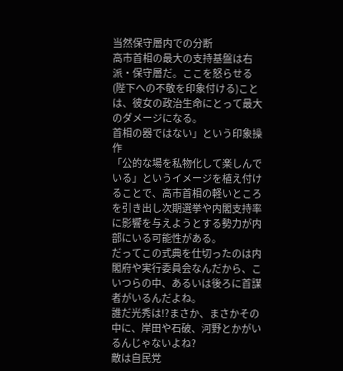当然保守層内での分断
高市首相の最大の支持基盤は右派・保守層だ。ここを怒らせる(陛下への不敬を印象付ける)ことは、彼女の政治生命にとって最大のダメージになる。
首相の器ではない」という印象操作
「公的な場を私物化して楽しんでいる」というイメージを植え付けることで、高市首相の軽いところを引き出し次期選挙や内閣支持率に影響を与えようとする勢力が内部にいる可能性がある。
だってこの式典を仕切ったのは内閣府や実行委員会なんだから、こいつらの中、あるいは後ろに首謀者がいるんだよね。
誰だ光秀は!?まさか、まさかその中に、岸田や石破、河野とかがいるんじゃないよね?
敵は自民党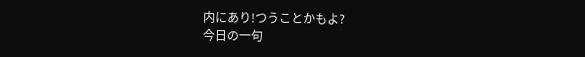内にあり!つうことかもよ?
今日の一句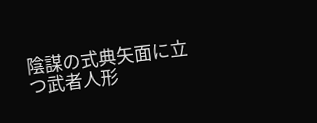陰謀の式典矢面に立つ武者人形